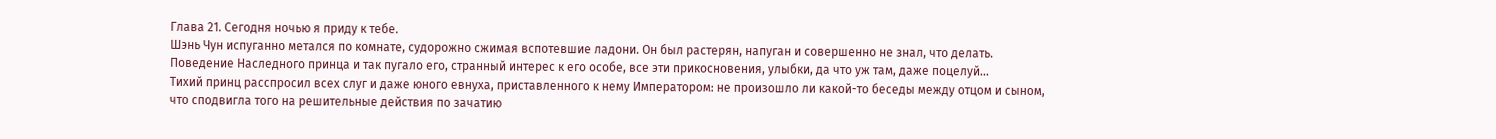Глава 21. Сегодня ночью я приду к тебе.
Шэнь Чун испуганно метался по комнате, судорожно сжимая вспотевшие ладони. Он был растерян, напуган и совершенно не знал, что делать. Поведение Наследного принца и так пугало его, странный интерес к его особе, все эти прикосновения, улыбки, да что уж там, даже поцелуй...
Тихий принц расспросил всех слуг и даже юного евнуха, приставленного к нему Императором: не произошло ли какой-то беседы между отцом и сыном, что сподвигла того на решительные действия по зачатию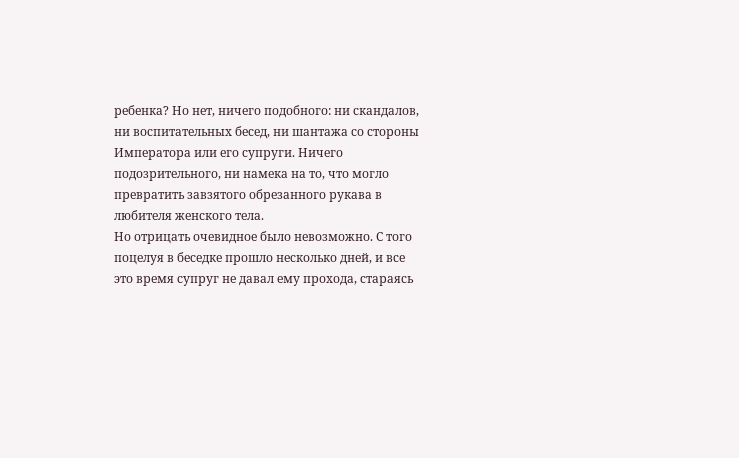ребенка? Но нет, ничего подобного: ни скандалов, ни воспитательных бесед, ни шантажа со стороны Императора или его супруги. Ничего подозрительного, ни намека на то, что могло превратить завзятого обрезанного рукава в любителя женского тела.
Но отрицать очевидное было невозможно. С того поцелуя в беседке прошло несколько дней, и все это время супруг не давал ему прохода, стараясь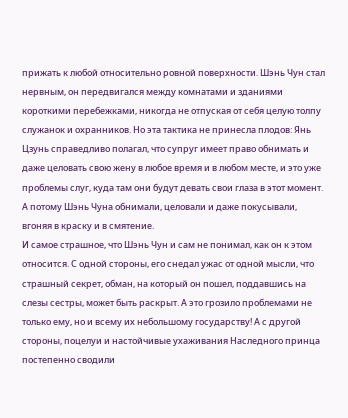прижать к любой относительно ровной поверхности. Шэнь Чун стал нервным, он передвигался между комнатами и зданиями короткими перебежками, никогда не отпуская от себя целую толпу служанок и охранников. Но эта тактика не принесла плодов: Янь Цзунь справедливо полагал, что супруг имеет право обнимать и даже целовать свою жену в любое время и в любом месте, и это уже проблемы слуг, куда там они будут девать свои глаза в этот момент. А потому Шэнь Чуна обнимали, целовали и даже покусывали, вгоняя в краску и в смятение.
И самое страшное, что Шэнь Чун и сам не понимал, как он к этом относится. С одной стороны, его снедал ужас от одной мысли, что страшный секрет, обман, на который он пошел, поддавшись на слезы сестры, может быть раскрыт. А это грозило проблемами не только ему, но и всему их небольшому государству! А с другой стороны, поцелуи и настойчивые ухаживания Наследного принца постепенно сводили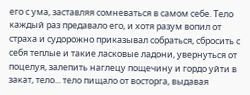его с ума, заставляя сомневаться в самом себе. Тело каждый раз предавало его, и хотя разум вопил от страха и судорожно приказывал собраться, сбросить с себя теплые и такие ласковые ладони, увернуться от поцелуя, залепить наглецу пощечину и гордо уйти в закат, тело... тело пищало от восторга, выдавая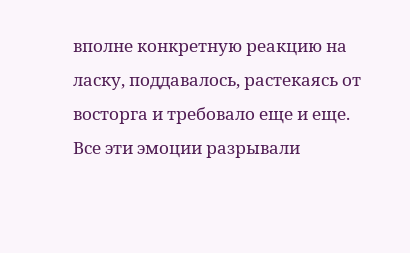вполне конкретную реакцию на ласку, поддавалось, растекаясь от восторга и требовало еще и еще.
Все эти эмоции разрывали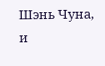Шэнь Чуна, и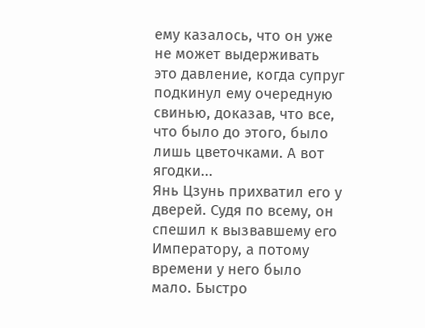ему казалось, что он уже не может выдерживать это давление, когда супруг подкинул ему очередную свинью, доказав, что все, что было до этого, было лишь цветочками. А вот ягодки...
Янь Цзунь прихватил его у дверей. Судя по всему, он спешил к вызвавшему его Императору, а потому времени у него было мало. Быстро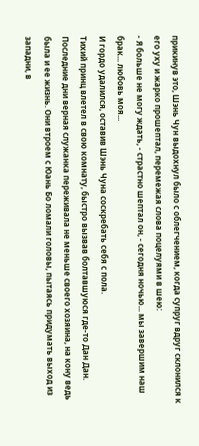прикинув это, Шэнь Чун выдохнул было с облегчением, когда супруг вдруг склонился к его уху и жарко прошептал, перемежая слова поцелуями в шею:
- Я больше не могу ждать, - страстно шептал он, - сегодня ночью... мы завершим наш брак... любовь моя...
И гордо удалился, оставив Шэнь Чуна соскребать себя с пола.
Тихий принц влетел в свою комнату, быстро вызвав болтавшуюся где-то Дан Дан. Последние дни верная служанка переживала не меньше своего хозяина, на кону ведь была и ее жизнь. Они втроем с Юань Бо ломали головы, пытаясь придумать выход из западни, в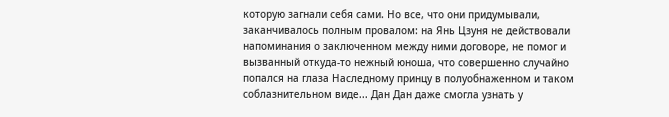которую загнали себя сами. Но все, что они придумывали, заканчивалось полным провалом: на Янь Цзуня не действовали напоминания о заключенном между ними договоре, не помог и вызванный откуда-то нежный юноша, что совершенно случайно попался на глаза Наследному принцу в полуобнаженном и таком соблазнительном виде... Дан Дан даже смогла узнать у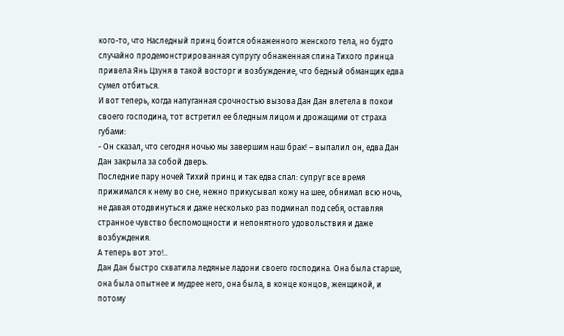кого-то, что Наследный принц боится обнаженного женского тела, но будто случайно продемонстрированная супругу обнаженная спина Тихого принца привела Янь Цзуня в такой восторг и возбуждение, что бедный обманщик едва сумел отбиться.
И вот теперь, когда напуганная срочностью вызова Дан Дан влетела в покои своего господина, тот встретил ее бледным лицом и дрожащими от страха губами:
- Он сказал, что сегодня ночью мы завершим наш брак! – выпалил он, едва Дан Дан закрыла за собой дверь.
Последние пару ночей Тихий принц и так едва спал: супруг все время прижимался к нему во сне, нежно прикусывал кожу на шее, обнимал всю ночь, не давая отодвинуться и даже несколько раз подминал под себя, оставляя странное чувство беспомощности и непонятного удовольствия и даже возбуждения.
А теперь вот это!..
Дан Дан быстро схватила ледяные ладони своего господина. Она была старше, она была опытнее и мудрее него, она была, в конце концов, женщиной, и потому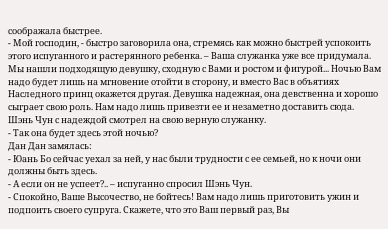соображала быстрее.
- Мой господин, - быстро заговорила она, стремясь как можно быстрей успокоить этого испуганного и растерянного ребенка. – Ваша служанка уже все придумала. Мы нашли подходящую девушку, сходную с Вами и ростом и фигурой... Ночью Вам надо будет лишь на мгновение отойти в сторону, и вместо Вас в объятиях Наследного принц окажется другая. Девушка надежная, она девственна и хорошо сыграет свою роль. Нам надо лишь привезти ее и незаметно доставить сюда.
Шэнь Чун с надеждой смотрел на свою верную служанку.
- Так она будет здесь этой ночью?
Дан Дан замялась:
- Юань Бо сейчас уехал за ней, у нас были трудности с ее семьей, но к ночи они должны быть здесь.
- А если он не успеет?.. – испуганно спросил Шэнь Чун.
- Спокойно, Ваше Высочество, не бойтесь! Вам надо лишь приготовить ужин и подпоить своего супруга. Скажете, что это Ваш первый раз, Вы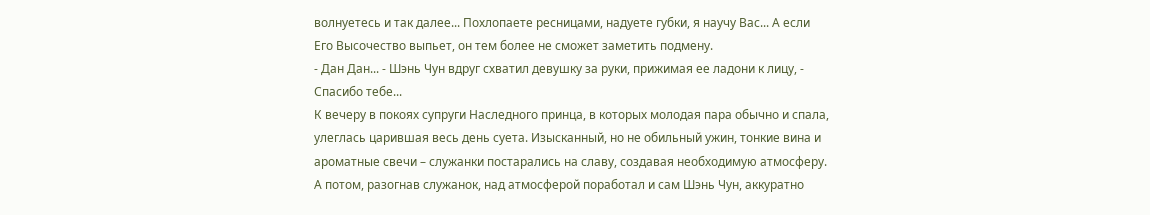волнуетесь и так далее... Похлопаете ресницами, надуете губки, я научу Вас... А если Его Высочество выпьет, он тем более не сможет заметить подмену.
- Дан Дан... - Шэнь Чун вдруг схватил девушку за руки, прижимая ее ладони к лицу, - Спасибо тебе...
К вечеру в покоях супруги Наследного принца, в которых молодая пара обычно и спала, улеглась царившая весь день суета. Изысканный, но не обильный ужин, тонкие вина и ароматные свечи – служанки постарались на славу, создавая необходимую атмосферу. А потом, разогнав служанок, над атмосферой поработал и сам Шэнь Чун, аккуратно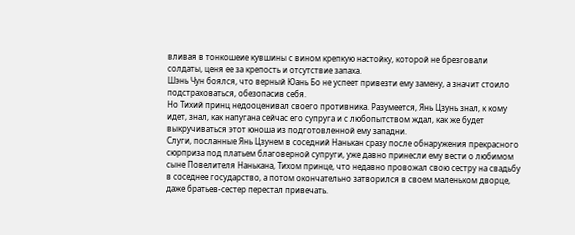вливая в тонкошеие кувшины с вином крепкую настойку, которой не брезговали солдаты, ценя ее за крепость и отсутствие запаха.
Шэнь Чун боялся, что верный Юань Бо не успеет привезти ему замену, а значит стоило подстраховаться, обезопасив себя.
Но Тихий принц недооценивал своего противника. Разумеется, Янь Цзунь знал, к кому идет, знал, как напугана сейчас его супруга и с любопытством ждал, как же будет выкручиваться этот юноша из подготовленной ему западни.
Слуги, посланные Янь Цзунем в соседний Нанькан сразу после обнаружения прекрасного сюрприза под платьем благоверной супруги, уже давно принесли ему вести о любимом сыне Повелителя Нанькана, Тихом принце, что недавно провожал свою сестру на свадьбу в соседнее государство, а потом окончательно затворился в своем маленьком дворце, даже братьев-сестер перестал привечать.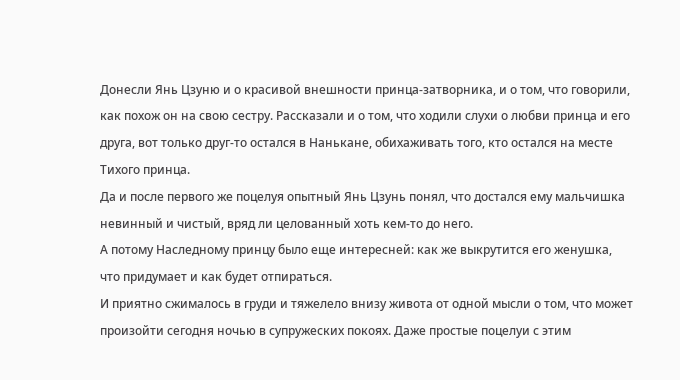Донесли Янь Цзуню и о красивой внешности принца-затворника, и о том, что говорили, как похож он на свою сестру. Рассказали и о том, что ходили слухи о любви принца и его друга, вот только друг-то остался в Нанькане, обихаживать того, кто остался на месте Тихого принца.
Да и после первого же поцелуя опытный Янь Цзунь понял, что достался ему мальчишка невинный и чистый, вряд ли целованный хоть кем-то до него.
А потому Наследному принцу было еще интересней: как же выкрутится его женушка, что придумает и как будет отпираться.
И приятно сжималось в груди и тяжелело внизу живота от одной мысли о том, что может произойти сегодня ночью в супружеских покоях. Даже простые поцелуи с этим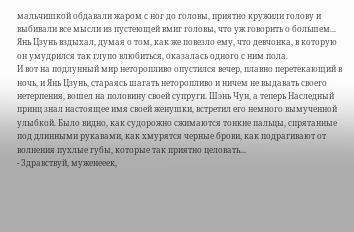мальчишкой обдавали жаром с ног до головы, приятно кружили голову и выбивали все мысли из пустеющей вмиг головы, что уж говорить о большем...
Янь Цзунь вздыхал, думая о том, как же повезло ему, что девчонка, в которую он умудрился так глупо влюбиться, оказалась одного с ним пола.
И вот на подлунный мир неторопливо опустился вечер, плавно перетекающий в ночь, и Янь Цзунь, стараясь шагать неторопливо и ничем не выдавать своего нетерпения, вошел на половину своей супруги. Шэнь Чун, а теперь Наследный принц знал настоящее имя своей женушки, встретил его немного вымученной улыбкой. Было видно, как судорожно сжимаются тонкие пальцы, спрятанные под длинными рукавами, как хмурятся черные брови, как подрагивают от волнения пухлые губы, которые так приятно целовать...
- Здравствуй, муженееек,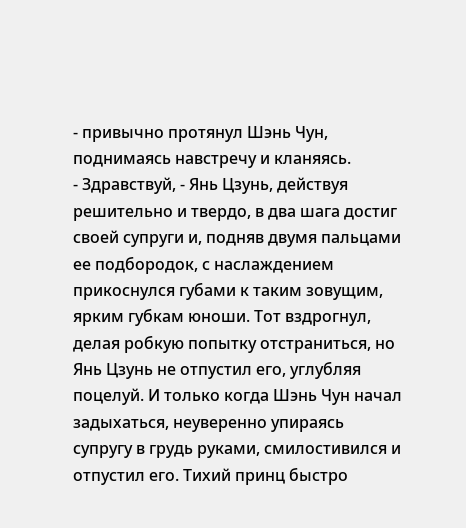- привычно протянул Шэнь Чун, поднимаясь навстречу и кланяясь.
- Здравствуй, - Янь Цзунь, действуя решительно и твердо, в два шага достиг своей супруги и, подняв двумя пальцами ее подбородок, с наслаждением прикоснулся губами к таким зовущим, ярким губкам юноши. Тот вздрогнул, делая робкую попытку отстраниться, но Янь Цзунь не отпустил его, углубляя поцелуй. И только когда Шэнь Чун начал задыхаться, неуверенно упираясь супругу в грудь руками, смилостивился и отпустил его. Тихий принц быстро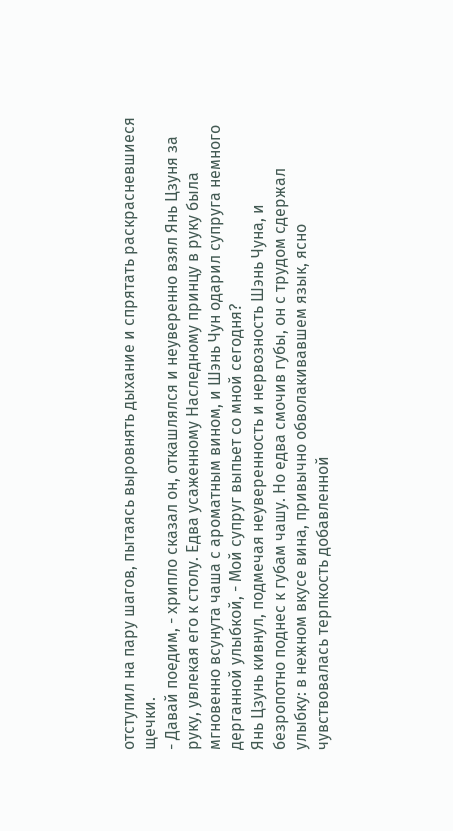отступил на пару шагов, пытаясь выровнять дыхание и спрятать раскрасневшиеся щечки.
- Давай поедим, - хрипло сказал он, откашлялся и неуверенно взял Янь Цзуня за руку, увлекая его к столу. Едва усаженному Наследному принцу в руку была мгновенно всунута чаша с ароматным вином, и Шэнь Чун одарил супруга немного дерганной улыбкой, - Мой супруг выпьет со мной сегодня?
Янь Цзунь кивнул, подмечая неуверенность и нервозность Шэнь Чуна, и безропотно поднес к губам чашу. Но едва смочив губы, он с трудом сдержал улыбку: в нежном вкусе вина, привычно обволакивавшем язык, ясно чувствовалась терпкость добавленной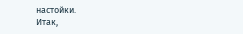настойки.
Итак,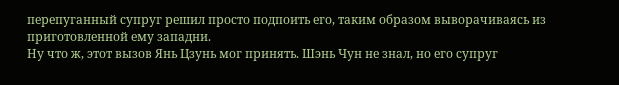перепуганный супруг решил просто подпоить его, таким образом выворачиваясь из приготовленной ему западни.
Ну что ж, этот вызов Янь Цзунь мог принять. Шэнь Чун не знал, но его супруг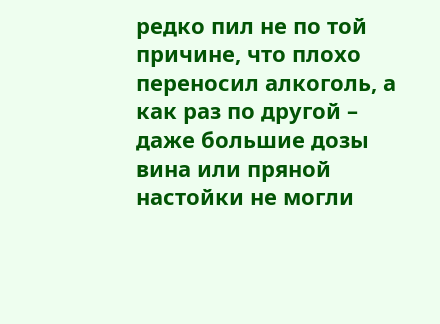редко пил не по той причине, что плохо переносил алкоголь, а как раз по другой – даже большие дозы вина или пряной настойки не могли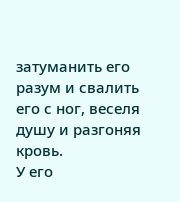затуманить его разум и свалить его с ног, веселя душу и разгоняя кровь.
У его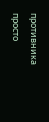противника просто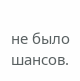не было шансов.